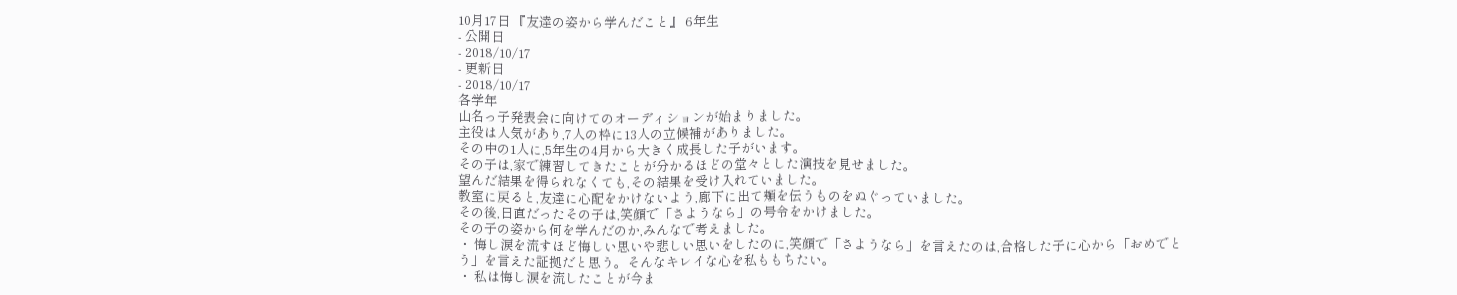10月17日 『友達の姿から学んだこと』 6年生
- 公開日
- 2018/10/17
- 更新日
- 2018/10/17
各学年
山名っ子発表会に向けてのオーディションが始まりました。
主役は人気があり,7人の枠に13人の立候補がありました。
その中の1人に,5年生の4月から大きく成長した子がいます。
その子は,家で練習してきたことが分かるほどの堂々とした演技を見せました。
望んだ結果を得られなくても,その結果を受け入れていました。
教室に戻ると,友達に心配をかけないよう,廊下に出て頬を伝うものをぬぐっていました。
その後,日直だったその子は,笑顔で「さようなら」の号令をかけました。
その子の姿から何を学んだのか,みんなで考えました。
・ 悔し涙を流すほど悔しい思いや悲しい思いをしたのに,笑顔で「さようなら」を言えたのは,合格した子に心から「おめでとう」を言えた証拠だと思う。そんなキレイな心を私ももちたい。
・ 私は悔し涙を流したことが今ま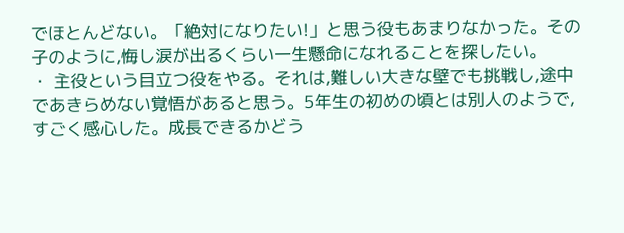でほとんどない。「絶対になりたい!」と思う役もあまりなかった。その子のように,悔し涙が出るくらい一生懸命になれることを探したい。
・ 主役という目立つ役をやる。それは,難しい大きな壁でも挑戦し,途中であきらめない覚悟があると思う。5年生の初めの頃とは別人のようで,すごく感心した。成長できるかどう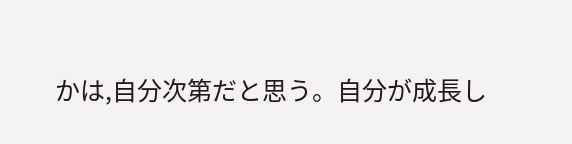かは,自分次第だと思う。自分が成長し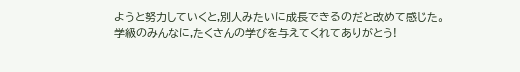ようと努力していくと,別人みたいに成長できるのだと改めて感じた。
学級のみんなに,たくさんの学びを与えてくれてありがとう!